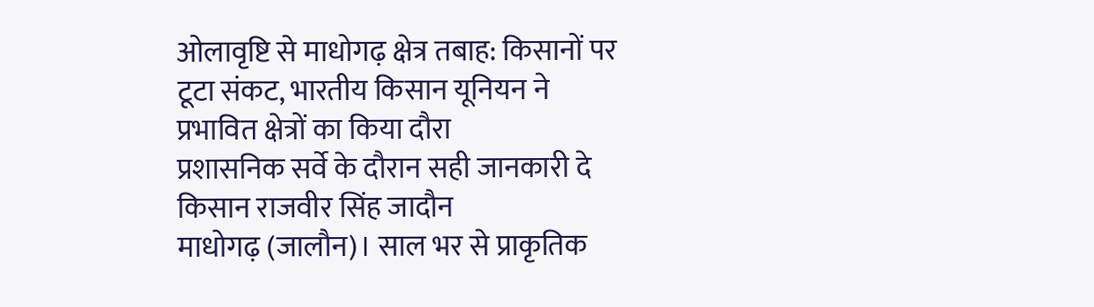ओलावृष्टि से माधोगढ़ क्षेत्र तबाह: किसानों पर टूटा संकट, भारतीय किसान यूनियन ने प्रभावित क्षेत्रों का किया दौरा
प्रशासनिक सर्वे के दौरान सही जानकारी दे किसान राजवीर सिंह जादौन
माधोगढ़ (जालौन)। साल भर से प्राकृतिक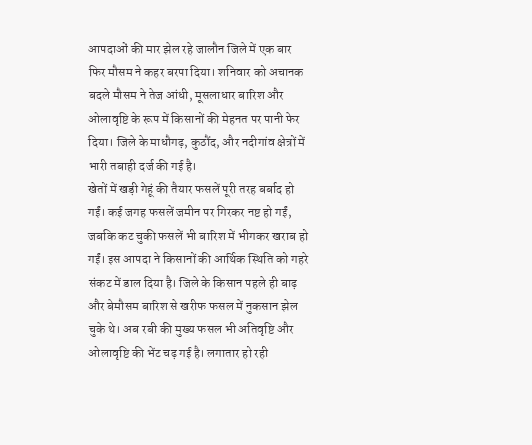आपदाओं की मार झेल रहे जालौन जिले में एक बार फिर मौसम ने कहर बरपा दिया। शनिवार को अचानक बदले मौसम ने तेज आंधी, मूसलाधार बारिश और ओलावृष्टि के रूप में किसानों की मेहनत पर पानी फेर दिया। जिले के माधौगढ़, कुठौंद, और नदीगांव क्षेत्रों में भारी तबाही दर्ज की गई है।
खेतों में खड़ी गेहूं की तैयार फसलें पूरी तरह बर्बाद हो गईं। कई जगह फसलें जमीन पर गिरकर नष्ट हो गईं, जबकि कट चुकी फसलें भी बारिश में भीगकर खराब हो गईं। इस आपदा ने किसानों की आर्थिक स्थिति को गहरे संकट में डाल दिया है। जिले के किसान पहले ही बाढ़ और बेमौसम बारिश से खरीफ फसल में नुकसान झेल चुके थे। अब रबी की मुख्य फसल भी अतिवृष्टि और ओलावृष्टि की भेंट चढ़ गई है। लगातार हो रही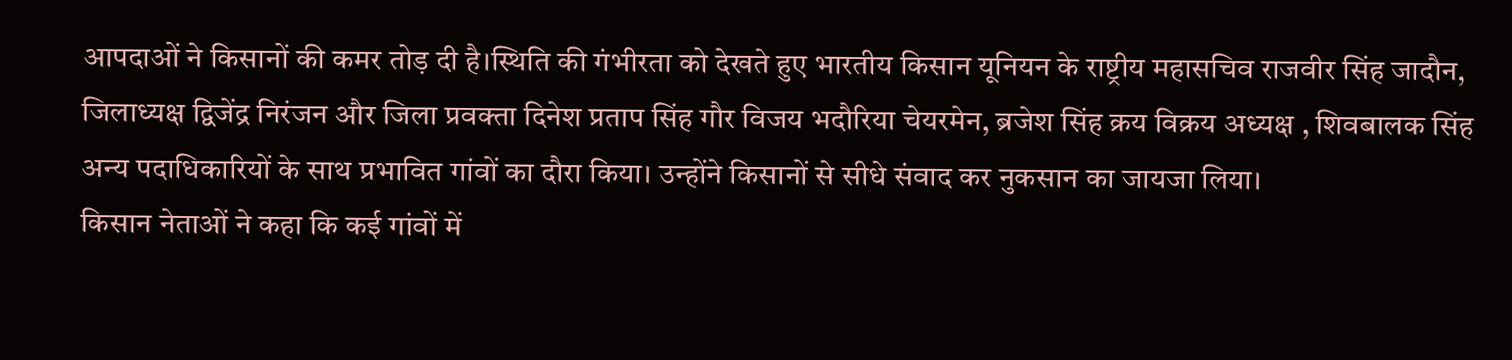आपदाओं ने किसानों की कमर तोड़ दी है।स्थिति की गंभीरता को देखते हुए भारतीय किसान यूनियन के राष्ट्रीय महासचिव राजवीर सिंह जादौन, जिलाध्यक्ष द्विजेंद्र निरंजन और जिला प्रवक्ता दिनेश प्रताप सिंह गौर विजय भदौरिया चेयरमेन, ब्रजेश सिंह क्रय विक्रय अध्यक्ष , शिवबालक सिंह अन्य पदाधिकारियों के साथ प्रभावित गांवों का दौरा किया। उन्होंने किसानों से सीधे संवाद कर नुकसान का जायजा लिया।
किसान नेताओं ने कहा कि कई गांवों में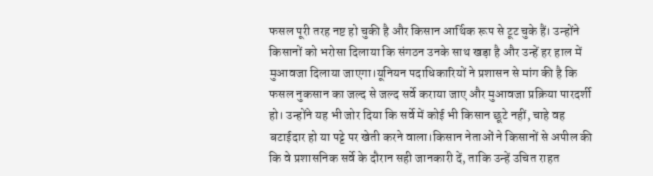फसल पूरी तरह नष्ट हो चुकी है और किसान आर्थिक रूप से टूट चुके हैं। उन्होंने किसानों को भरोसा दिलाया कि संगठन उनके साथ खड़ा है और उन्हें हर हाल में मुआवजा दिलाया जाएगा।यूनियन पदाधिकारियों ने प्रशासन से मांग की है कि फसल नुकसान का जल्द से जल्द सर्वे कराया जाए और मुआवजा प्रक्रिया पारदर्शी हो। उन्होंने यह भी जोर दिया कि सर्वे में कोई भी किसान छूटे नहीं, चाहे वह बटाईदार हो या पट्टे पर खेती करने वाला।किसान नेताओं ने किसानों से अपील की कि वे प्रशासनिक सर्वे के दौरान सही जानकारी दें, ताकि उन्हें उचित राहत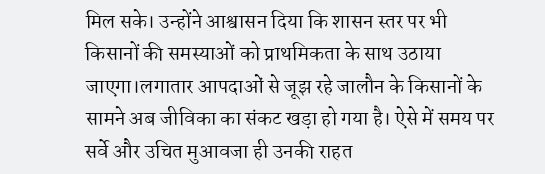मिल सके। उन्होंने आश्वासन दिया कि शासन स्तर पर भी किसानों की समस्याओं को प्राथमिकता के साथ उठाया जाएगा।लगातार आपदाओं से जूझ रहे जालौन के किसानों के सामने अब जीविका का संकट खड़ा हो गया है। ऐसे में समय पर सर्वे और उचित मुआवजा ही उनकी राहत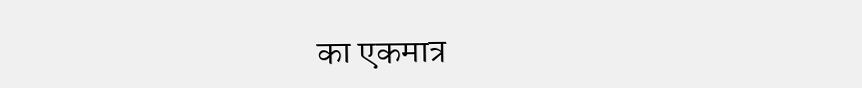का एकमात्र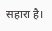सहारा है।